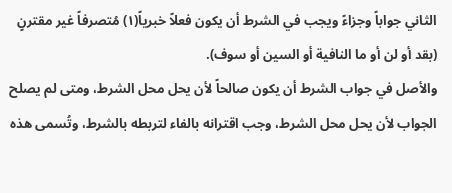الثاني جواباً وجزاءً ويجب في الشرط أن يكون فعلاً خبرياً(١) مُتصرفاً غير مقترنٍ (بقد أو لن أو ما النافية أو السين أو سوف).
والأصل في جواب الشرط أن يكون صالحاً لأن يحل محل الشرط، ومتى لم يصلح الجواب لأن يحل محل الشرط، وجب اقترانه بالفاء لتربطه بالشرط، وتُسمى هذه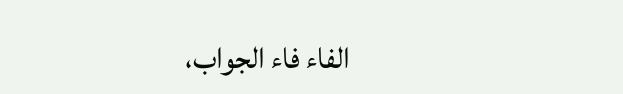الفاء فاء الجواب،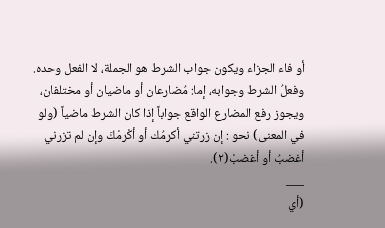أو فاء الجزاء ويكون جواب الشرط هو الجملة، لا الفعل وحده.
وفعلُ الشرط وجوابه، إما: مُضارعان أو ماضيان أو مختلفان، ويجوز رفع المضارع الواقع جواباً إذا كان الشرط ماضياً (ولو في المعنى) نحو : إن زرتني أكرمُك أو أكْرمْكَ وإن لم تزرني أغضبُ أو أغضبْ(٢).
___
(أي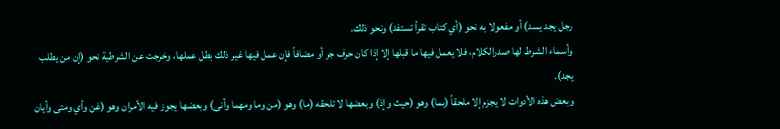رجل يجد يسد) أو مفعولا به نحو (أي كتاب تقرأ تستفد) ونحو ذلك.
وأسماء الشرط لها صدرالكلام، فلا يعمل فيها ما قبلها إلا إذا كان حرف جر أو مضافاً فإن عمل فيها غير ذلك بطل عملها، وخرجت عن الشرطية نحو (إن من يطلب يجد).
وبعض هذه الأدوات لا يجزم إلا ملحقاً (بما) وهو (حيث وإذ) وبعضها لا تلحقه (ما) وهو (من وما ومهما وأنى) وبعضها يجوز فيه الأمران وهو (غن وأي ومتى وأيان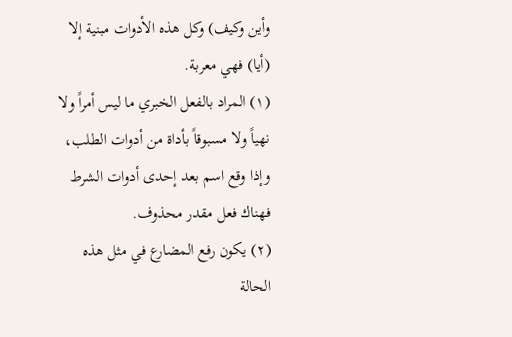وأين وكيف) وكل هذه الأدوات مبنية إلا (أيا) فهي معربة.
(١) المراد بالفعل الخبري ما ليس أمراً ولا نهياً ولا مسبوقاً بأداة من أدوات الطلب، وإذا وقع اسم بعد إحدى أدوات الشرط فهناك فعل مقدر محذوف.
(٢) يكون رفع المضارع في مثل هذه الحالة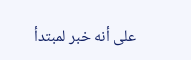على أنه خبر لمبتدأ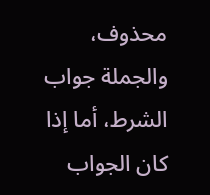محذوف، والجملة جواب الشرط، أما إذا كان الجواب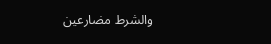والشرط مضارعين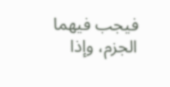فيجب فيهما الجزم، وإذا